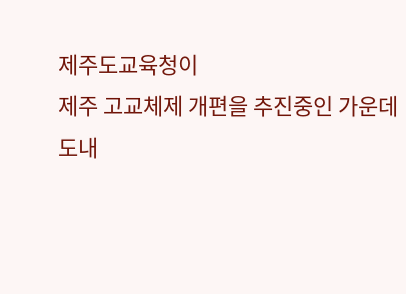제주도교육청이
제주 고교체제 개편을 추진중인 가운데
도내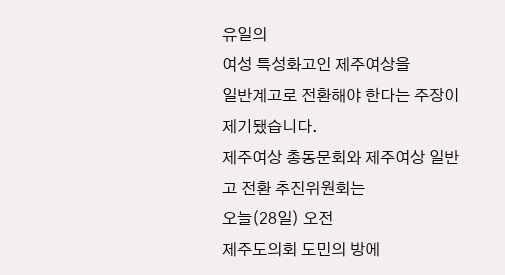유일의
여성 특성화고인 제주여상을
일반계고로 전환해야 한다는 주장이 제기됐습니다.
제주여상 총동문회와 제주여상 일반고 전환 추진위원회는
오늘(28일) 오전
제주도의회 도민의 방에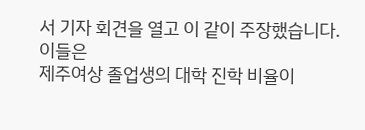서 기자 회견을 열고 이 같이 주장했습니다.
이들은
제주여상 졸업생의 대학 진학 비율이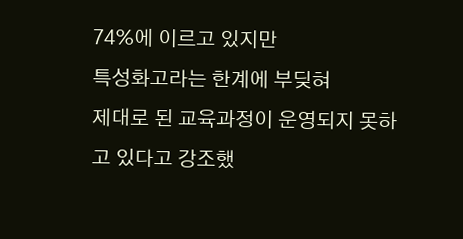74%에 이르고 있지만
특성화고라는 한계에 부딪혀
제대로 된 교육과정이 운영되지 못하고 있다고 강조했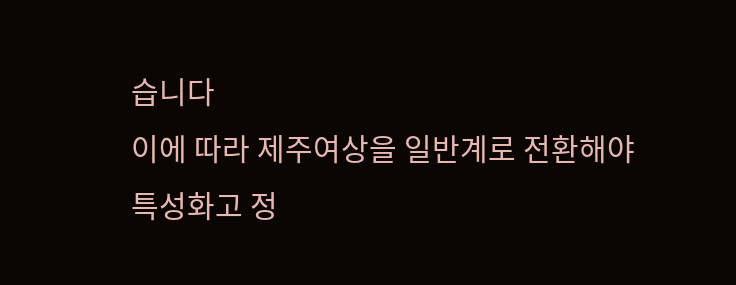습니다
이에 따라 제주여상을 일반계로 전환해야
특성화고 정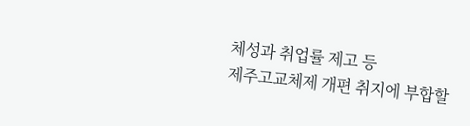체성과 취업률 제고 등
제주고교체제 개편 취지에 부합할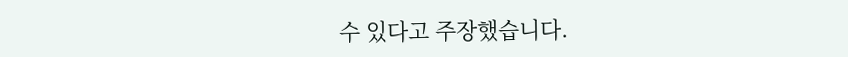수 있다고 주장했습니다.